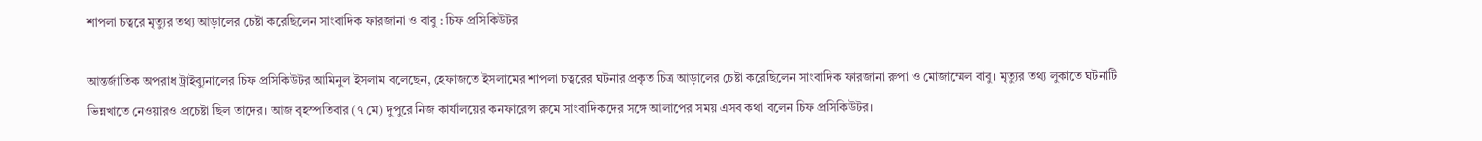শাপলা চত্বরে মৃত্যুর তথ্য আড়ালের চেষ্টা করেছিলেন সাংবাদিক ফারজানা ও বাবু : চিফ প্রসিকিউটর

আন্তর্জাতিক অপরাধ ট্রাইব্যুনালের চিফ প্রসিকিউটর আমিনুল ইসলাম বলেছেন, হেফাজতে ইসলামের শাপলা চত্বরের ঘটনার প্রকৃত চিত্র আড়ালের চেষ্টা করেছিলেন সাংবাদিক ফারজানা রুপা ও মোজাম্মেল বাবু। মৃত্যুর তথ্য লুকাতে ঘটনাটি ভিন্নখাতে নেওয়ারও প্রচেষ্টা ছিল তাদের। আজ বৃহস্পতিবার (৭ মে) দুপুরে নিজ কার্যালয়ের কনফারেন্স রুমে সাংবাদিকদের সঙ্গে আলাপের সময় এসব কথা বলেন চিফ প্রসিকিউটর।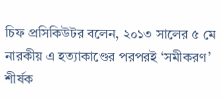চিফ প্রসিকিউটর বলেন, ২০১৩ সালের ৫ মে নারকীয় এ হত্যাকাণ্ডের পরপরই ‘সমীকরণ’ শীর্ষক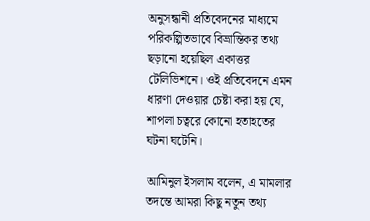অনুসন্ধানী প্রতিবেদনের মাধ্যমে পরিকল্পিতভাবে বিভ্রান্তিকর তথ্য ছড়ানো হয়েছিল একাত্তর টেলিভিশনে। ওই প্রতিবেদনে এমন ধারণা দেওয়ার চেষ্টা করা হয় যে, শাপলা চত্বরে কোনো হতাহতের ঘটনা ঘটেনি।

আমিনুল ইসলাম বলেন, এ মামলার তদন্তে আমরা কিছু নতুন তথ্য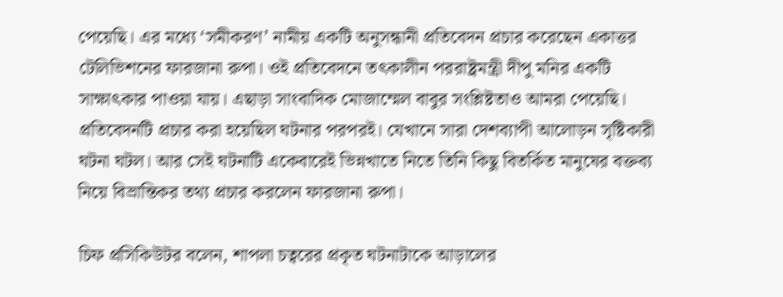পেয়েছি। এর মধ্যে ‘সমীকরণ’ নামীয় একটি অনুসন্ধানী প্রতিবেদন প্রচার করেছেন একাত্তর টেলিভিশনের ফারজানা রুপা। ওই প্রতিবেদনে তৎকালীন পররাষ্ট্রমন্ত্রী দীপু মনির একটি সাক্ষাৎকার পাওয়া যায়। এছাড়া সাংবাদিক মোজাম্মেল বাবুর সংশ্লিষ্টতাও আমরা পেয়েছি। প্রতিবেদনটি প্রচার করা হয়েছিল ঘটনার পরপরই। যেখানে সারা দেশব্যাপী আলোড়ন সৃষ্টিকারী ঘটনা ঘটল। আর সেই ঘটনাটি একেবারেই ভিন্নখাতে নিতে তিনি কিছু বিতর্কিত মানুষের বক্তব্য নিয়ে বিভ্রান্তিকর তথ্য প্রচার করলেন ফারজানা রুপা।

চিফ প্রসিকিউটর বলেন, শাপলা চত্বরের প্রকৃত ঘটনাটাকে আড়ালের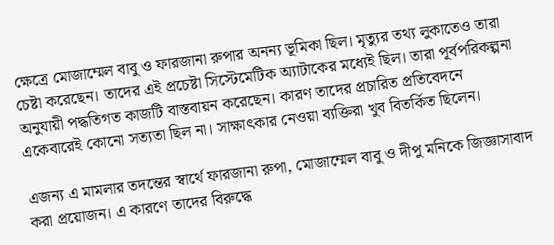ক্ষেত্রে মোজাম্মেল বাবু ও ফারজানা রুপার অনন্য ভূমিকা ছিল। মৃত্যুর তথ্য লুকাতেও তারা চেষ্টা করেছেন। তাদের এই প্রচেষ্টা সিস্টেমেটিক অ্যাটাকের মধ্যেই ছিল। তারা পূর্বপরিকল্পনা অনুযায়ী পদ্ধতিগত কাজটি বাস্তবায়ন করেছেন। কারণ তাদের প্রচারিত প্রতিবেদনে একেবারেই কোনো সত্যতা ছিল না। সাক্ষাৎকার নেওয়া ব্যক্তিরা খুব বিতর্কিত ছিলেন।

এজন্য এ মামলার তদন্তের স্বার্থে ফারজানা রুপা, মোজাম্মেল বাবু ও দীপু মনিকে জিজ্ঞাসাবাদ করা প্রয়োজন। এ কারণে তাদের বিরুদ্ধে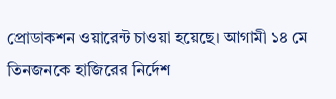প্রোডাকশন ওয়ারেন্ট চাওয়া হয়েছে। আগামী ১৪ মে তিনজনকে হাজিরের নির্দেশ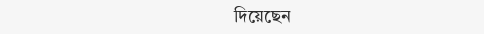দিয়েছেন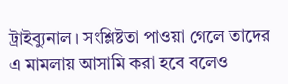ট্রাইব্যুনাল। সংশ্লিষ্টতা পাওয়া গেলে তাদের এ মামলায় আসামি করা হবে বলেও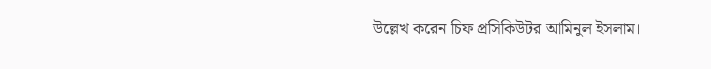উল্লেখ করেন চিফ প্রসিকিউটর আমিনুল ইসলাম।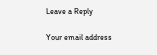Leave a Reply

Your email address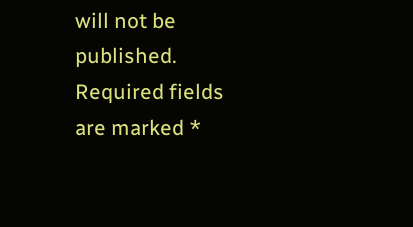will not be published. Required fields are marked *